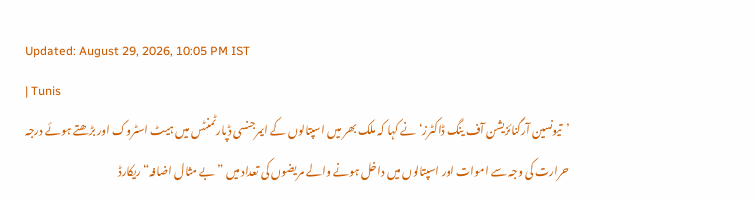Updated: August 29, 2026, 10:05 PM IST
| Tunis
’تیونسین آرگنائزیشن آف ینگ ڈاکٹرز‘ نے کہا کہ ملک بھر میں اسپتالوں کے ایمرجنسی ڈپارٹمنٹس میں ہیٹ اسٹروک اور بڑھتے ہوئے درجہ حرارت کی وجہ سے اموات اور اسپتالوں میں داخل ہونے والے مریضوں کی تعداد میں ”بے مثال اضافہ“ ریکارڈ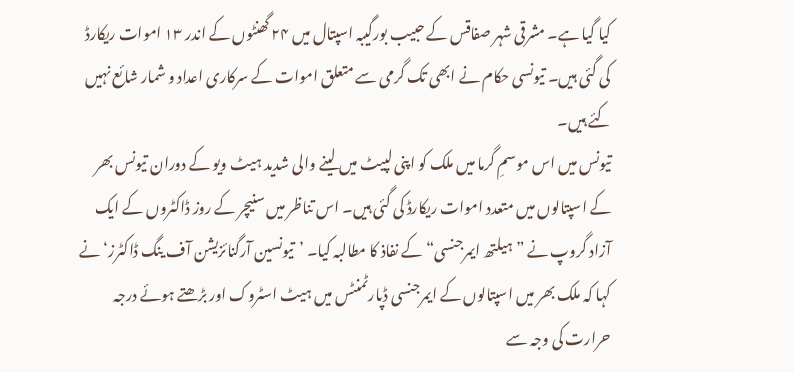کیا گیا ہے۔ مشرقی شہر صفاقس کے حبیب بورگیبہ اسپتال میں ۲۴ گھنٹوں کے اندر ۱۳ اموات ریکارڈ کی گئی ہیں۔ تیونسی حکام نے ابھی تک گرمی سے متعلق اموات کے سرکاری اعداد و شمار شائع نہیں کئے ہیں۔
تیونس میں اس موسمِ گرما میں ملک کو اپنی لپیٹ میں لینے والی شدید ہیٹ ویو کے دوران تیونس بھر کے اسپتالوں میں متعدد اموات ریکارڈ کی گئی ہیں۔ اس تناظر میں سنیچر کے روز ڈاکٹروں کے ایک آزاد گروپ نے ”ہیلتھ ایمرجنسی“ کے نفاذ کا مطالبہ کیا۔ ’تیونسین آرگنائزیشن آف ینگ ڈاکٹرز‘ نے کہا کہ ملک بھر میں اسپتالوں کے ایمرجنسی ڈپارٹمنٹس میں ہیٹ اسٹروک اور بڑھتے ہوئے درجہ حرارت کی وجہ سے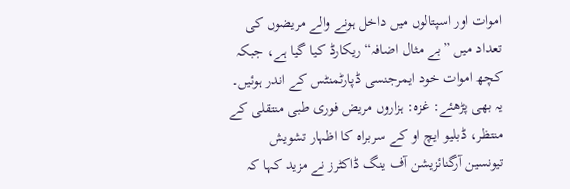اموات اور اسپتالوں میں داخل ہونے والے مریضوں کی تعداد میں ”بے مثال اضافہ“ ریکارڈ کیا گیا ہے، جبکہ کچھ اموات خود ایمرجنسی ڈپارٹمنٹس کے اندر ہوئیں۔
یہ بھی پڑھئے: غزہ: ہزاروں مریض فوری طبی منتقلی کے منتظر، ڈبلیو ایچ او کے سربراہ کا اظہار تشویش
تیونسین آرگنائزیشن آف ینگ ڈاکٹرز نے مزید کہا کہ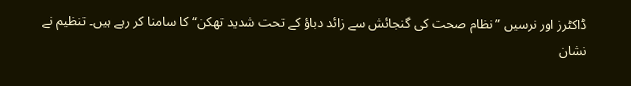ڈاکٹرز اور نرسیں ”نظام صحت کی گنجائش سے زائد دباؤ کے تحت شدید تھکن“ کا سامنا کر رہے ہیں۔ تنظیم نے نشان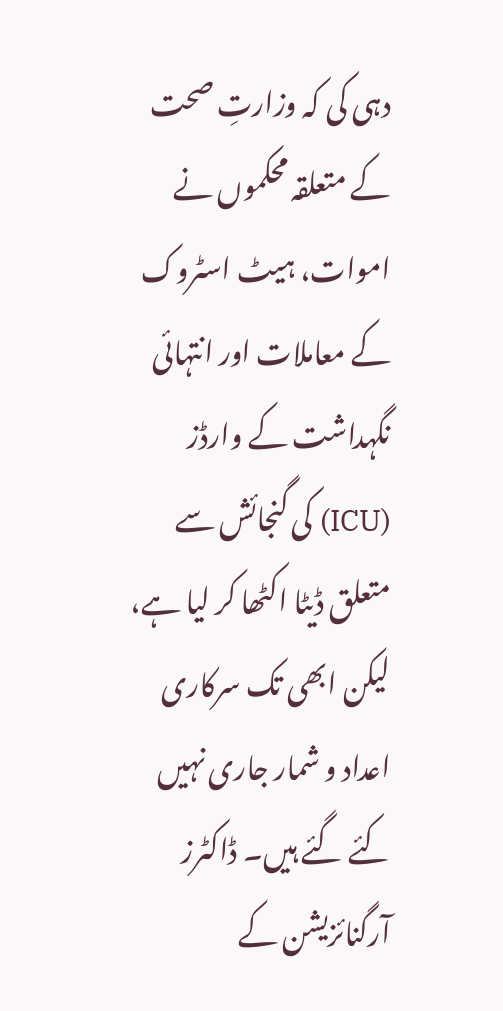دہی کی کہ وزارتِ صحت کے متعلقہ محکموں نے اموات، ہیٹ اسٹروک کے معاملات اور انتہائی نگہداشت کے وارڈز (ICU) کی گنجائش سے متعلق ڈیٹا اکٹھا کر لیا ہے، لیکن ابھی تک سرکاری اعداد و شمار جاری نہیں کئے گئے ہیں۔ ڈاکٹرز آرگنائزیشن کے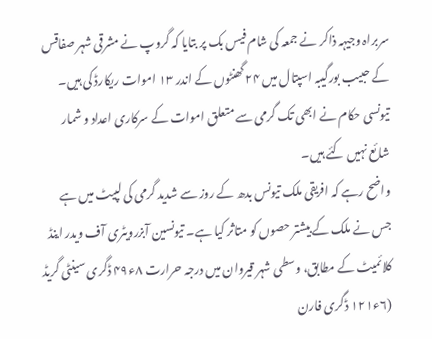سربراہ وجیہہ ذاکر نے جمعہ کی شام فیس بک پر بتایا کہ گروپ نے مشرقی شہر صفاقس کے حبیب بورگیبہ اسپتال میں ۲۴ گھنٹوں کے اندر ۱۳ اموات ریکارڈ کی ہیں۔ تیونسی حکام نے ابھی تک گرمی سے متعلق اموات کے سرکاری اعداد و شمار شائع نہیں کئے ہیں۔
واضح رہے کہ افریقی ملک تیونس بدھ کے روز سے شدید گرمی کی لپیٹ میں ہے جس نے ملک کے بیشتر حصوں کو متاثر کیا ہے۔ تیونسین آبزرویٹری آف ویدر اینڈ کلائمیٹ کے مطابق، وسطی شہر قیروان میں درجہ حرارت ۸ء۴۹ ڈگری سینٹی گریڈ (۶ء۱۲۱ ڈگری فارن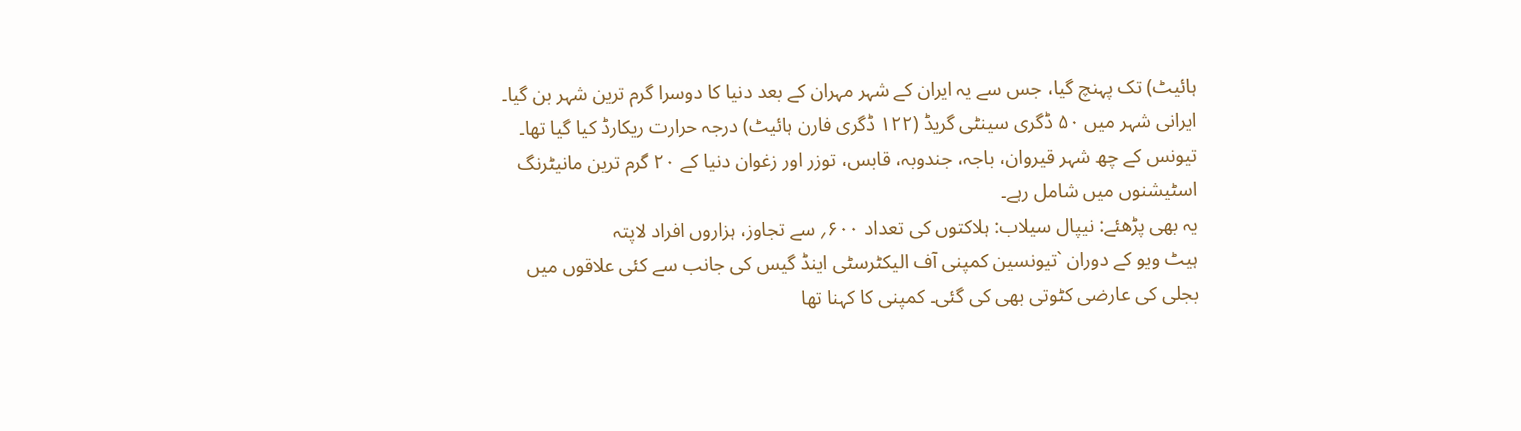ہائیٹ) تک پہنچ گیا، جس سے یہ ایران کے شہر مہران کے بعد دنیا کا دوسرا گرم ترین شہر بن گیا۔ ایرانی شہر میں ۵۰ ڈگری سینٹی گریڈ (۱۲۲ ڈگری فارن ہائیٹ) درجہ حرارت ریکارڈ کیا گیا تھا۔ تیونس کے چھ شہر قیروان، باجہ، جندوبہ، قابس، توزر اور زغوان دنیا کے ۲۰ گرم ترین مانیٹرنگ اسٹیشنوں میں شامل رہے۔
یہ بھی پڑھئے: نیپال سیلاب: ہلاکتوں کی تعداد ۶۰۰؍ سے تجاوز، ہزاروں افراد لاپتہ
ہیٹ ویو کے دوران `تیونسین کمپنی آف الیکٹرسٹی اینڈ گیس کی جانب سے کئی علاقوں میں بجلی کی عارضی کٹوتی بھی کی گئی۔ کمپنی کا کہنا تھا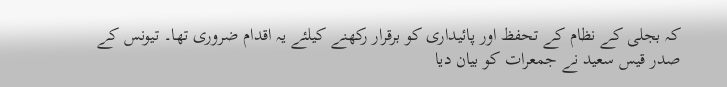کہ بجلی کے نظام کے تحفظ اور پائیداری کو برقرار رکھنے کیلئے یہ اقدام ضروری تھا۔ تیونس کے صدر قیس سعید نے جمعرات کو بیان دیا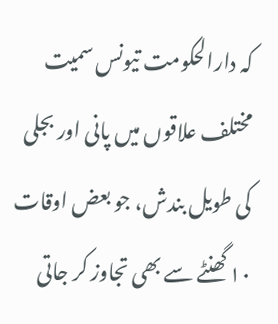کہ دارالحکومت تیونس سمیت مختلف علاقوں میں پانی اور بجلی کی طویل بندش، جو بعض اوقات ۱۰ گھنٹے سے بھی تجاوز کر جاتی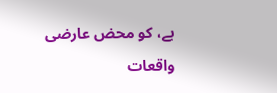ہے، کو محض عارضی واقعات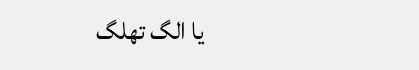یا الگ تھلگ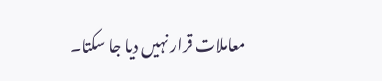معاملات قرار نہیں دیا جا سکتا۔